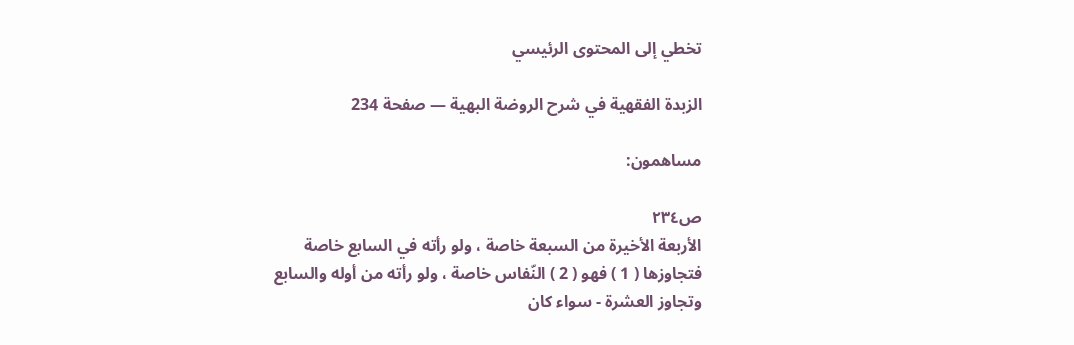تخطي إلى المحتوى الرئيسي

الزبدة الفقهية في شرح الروضة البهية — صفحة 234

مساهمون:

ص٢٣٤
الأربعة الأخيرة من السبعة خاصة ، ولو رأته في السابع خاصة فتجاوزها ( 1 ) فهو ( 2 ) النّفاس خاصة ، ولو رأته من أوله والسابع وتجاوز العشرة - سواء كان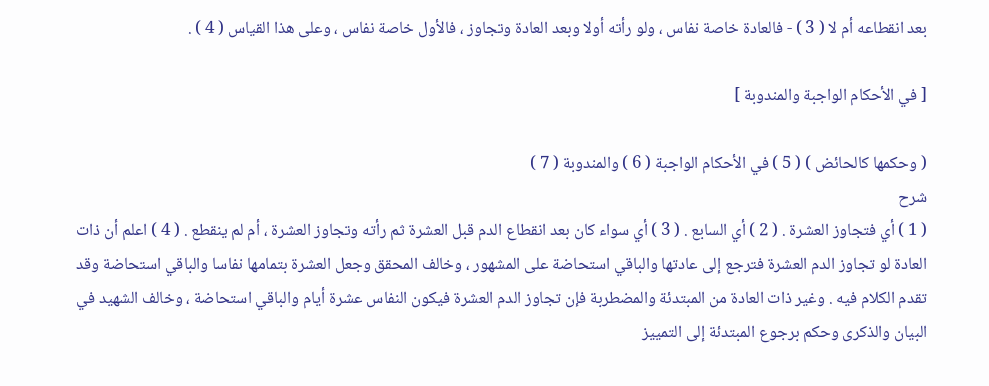بعد انقطاعه أم لا ( 3 ) - فالعادة خاصة نفاس ، ولو رأته أولا وبعد العادة وتجاوز ، فالأول خاصة نفاس ، وعلى هذا القياس ( 4 ) .

[ في الأحكام الواجبة والمندوبة ]

( وحكمها كالحائض ) ( 5 ) في الأحكام الواجبة ( 6 ) والمندوبة ( 7 )
شرح
( 1 ) أي فتجاوز العشرة . ( 2 ) أي السابع . ( 3 ) أي سواء كان بعد انقطاع الدم قبل العشرة ثم رأته وتجاوز العشرة ، أم لم ينقطع . ( 4 ) اعلم أن ذات العادة لو تجاوز الدم العشرة فترجع إلى عادتها والباقي استحاضة على المشهور ، وخالف المحقق وجعل العشرة بتمامها نفاسا والباقي استحاضة وقد تقدم الكلام فيه . وغير ذات العادة من المبتدئة والمضطربة فإن تجاوز الدم العشرة فيكون النفاس عشرة أيام والباقي استحاضة ، وخالف الشهيد في البيان والذكرى وحكم برجوع المبتدئة إلى التمييز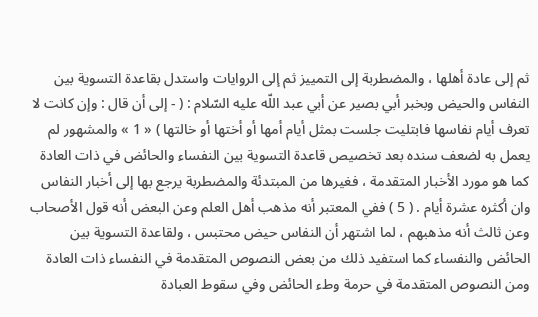ثم إلى عادة أهلها ، والمضطربة إلى التمييز ثم إلى الروايات واستدل بقاعدة التسوية بين النفاس والحيض وبخبر أبي بصير عن أبي عبد اللّه عليه السّلام : ( - إلى أن قال : وإن كانت لا تعرف أيام نفاسها فابتليت جلست بمثل أيام أمها أو أختها أو خالتها ) « 1 » والمشهور لم يعمل به لضعف سنده بعد تخصيص قاعدة التسوية بين النفساء والحائض في ذات العادة كما هو مورد الأخبار المتقدمة ، فغيرها من المبتدئة والمضطربة يرجع بها إلى أخبار النفاس وان أكثره عشرة أيام . ( 5 ) ففي المعتبر أنه مذهب أهل العلم وعن البعض أنه قول الأصحاب وعن ثالث أنه مذهبهم ، لما اشتهر أن النفاس حيض محتبس ، ولقاعدة التسوية بين الحائض والنفساء كما استفيد ذلك من بعض النصوص المتقدمة في النفساء ذات العادة ومن النصوص المتقدمة في حرمة وطء الحائض وفي سقوط العبادة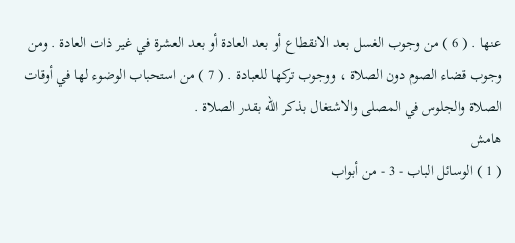عنها . ( 6 ) من وجوب الغسل بعد الانقطاع أو بعد العادة أو بعد العشرة في غير ذات العادة . ومن وجوب قضاء الصوم دون الصلاة ، ووجوب تركها للعبادة . ( 7 ) من استحباب الوضوء لها في أوقات الصلاة والجلوس في المصلى والاشتغال بذكر اللّه بقدر الصلاة .
هامش
( 1 ) الوسائل الباب - 3 - من أبواب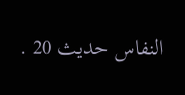النفاس حديث 20 .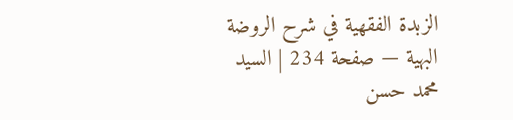الزبدة الفقهية في شرح الروضة البهية — صفحة 234 | السيد محمد حسن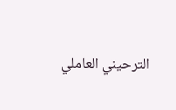الترحيني العاملي